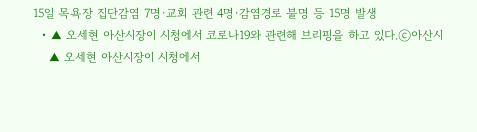15일 목욕장 집단감염 7명·교회 관련 4명·감염경로 불명 등 15명 발생
  • ▲ 오세현 아산시장이 시청에서 코로나19와 관련해 브리핑을 하고 있다.ⓒ아산시
    ▲ 오세현 아산시장이 시청에서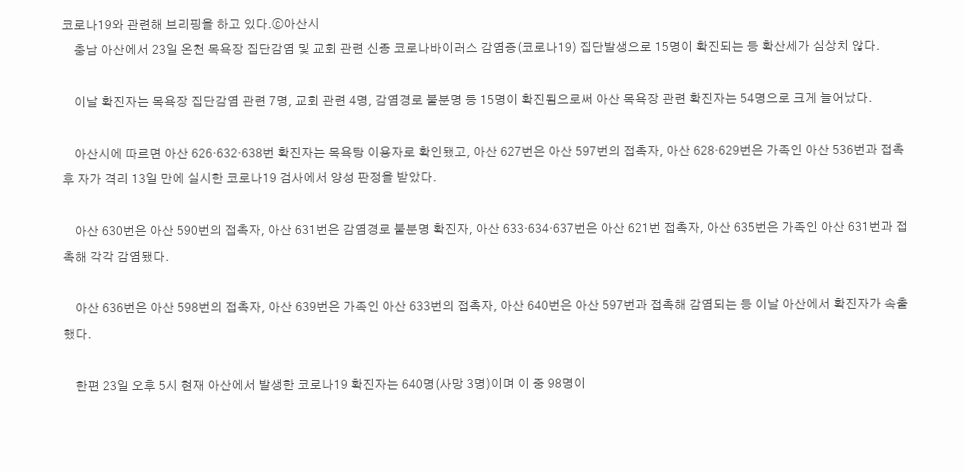코로나19와 관련해 브리핑을 하고 있다.ⓒ아산시
    충남 아산에서 23일 온천 목욕장 집단감염 및 교회 관련 신종 코로나바이러스 감염증(코로나19) 집단발생으로 15명이 확진되는 등 확산세가 심상치 않다.

    이날 확진자는 목욕장 집단감염 관련 7명, 교회 관련 4명, 감염경로 불분명 등 15명이 확진됨으로써 아산 목욕장 관련 확진자는 54명으로 크게 늘어났다.

    아산시에 따르면 아산 626‧632‧638번 확진자는 목욕탕 이용자로 확인됐고, 아산 627번은 아산 597번의 접촉자, 아산 628‧629번은 가족인 아산 536번과 접촉 후 자가 격리 13일 만에 실시한 코로나19 검사에서 양성 판정을 받았다.

    아산 630번은 아산 590번의 접촉자, 아산 631번은 감염경로 불분명 확진자, 아산 633‧634‧637번은 아산 621번 접촉자, 아산 635번은 가족인 아산 631번과 접촉해 각각 감염됐다.

    아산 636번은 아산 598번의 접촉자, 아산 639번은 가족인 아산 633번의 접촉자, 아산 640번은 아산 597번과 접촉해 감염되는 등 이날 아산에서 확진자가 속출했다.

    한편 23일 오후 5시 현재 아산에서 발생한 코로나19 확진자는 640명(사망 3명)이며 이 중 98명이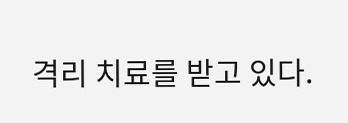격리 치료를 받고 있다.